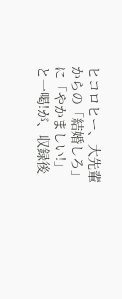ヒコロヒー、大先輩からの「結婚しろ」に「やかましい!」と一喝!が、収録後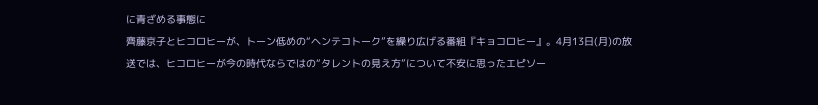に青ざめる事態に
齊藤京子とヒコロヒーが、トーン低めの“ヘンテコトーク”を繰り広げる番組『キョコロヒー』。4月13日(月)の放送では、ヒコロヒーが今の時代ならではの“タレントの見え方”について不安に思ったエピソー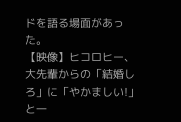ドを語る場面があった。
【映像】ヒコロヒー、大先輩からの「結婚しろ」に「やかましい!」と一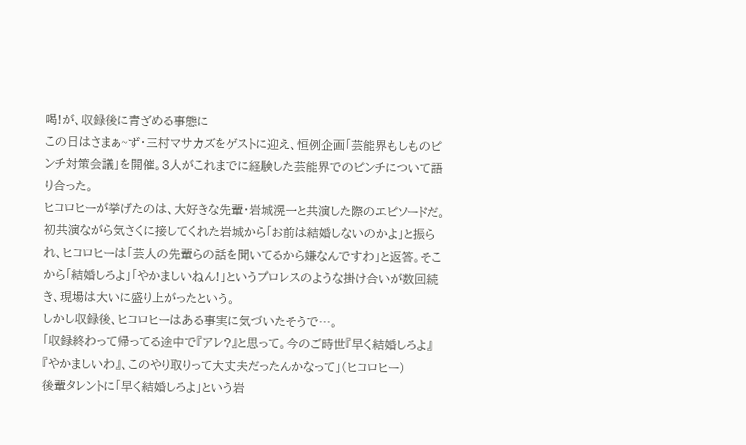喝!が、収録後に青ざめる事態に
この日はさまぁ~ず・三村マサカズをゲストに迎え、恒例企画「芸能界もしものピンチ対策会議」を開催。3人がこれまでに経験した芸能界でのピンチについて語り合った。
ヒコロヒーが挙げたのは、大好きな先輩・岩城滉一と共演した際のエピソードだ。
初共演ながら気さくに接してくれた岩城から「お前は結婚しないのかよ」と振られ、ヒコロヒーは「芸人の先輩らの話を聞いてるから嫌なんですわ」と返答。そこから「結婚しろよ」「やかましいねん!」というプロレスのような掛け合いが数回続き、現場は大いに盛り上がったという。
しかし収録後、ヒコロヒーはある事実に気づいたそうで…。
「収録終わって帰ってる途中で『アレ?』と思って。今のご時世『早く結婚しろよ』『やかましいわ』、このやり取りって大丈夫だったんかなって」(ヒコロヒー)
後輩タレントに「早く結婚しろよ」という岩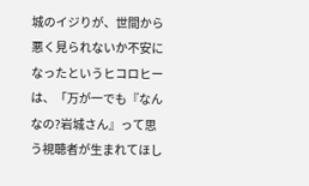城のイジりが、世間から悪く見られないか不安になったというヒコロヒーは、「万が一でも『なんなの?岩城さん』って思う視聴者が生まれてほし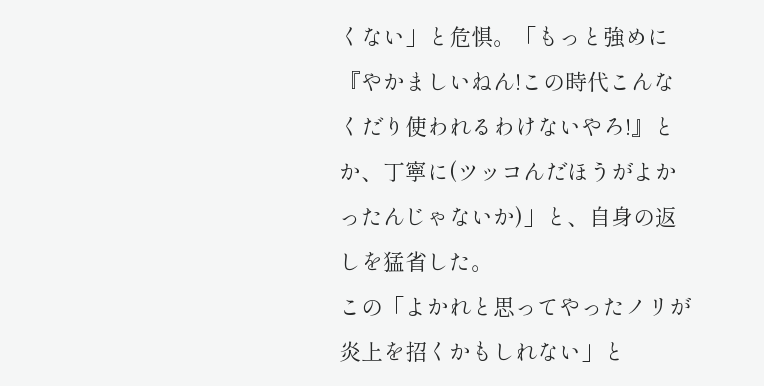くない」と危惧。「もっと強めに『やかましいねん!この時代こんなくだり使われるわけないやろ!』とか、丁寧に(ツッコんだほうがよかったんじゃないか)」と、自身の返しを猛省した。
この「よかれと思ってやったノリが炎上を招くかもしれない」と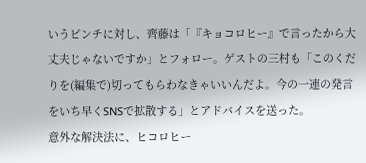いうピンチに対し、齊藤は「『キョコロヒー』で言ったから大丈夫じゃないですか」とフォロー。ゲストの三村も「このくだりを(編集で)切ってもらわなきゃいいんだよ。今の一連の発言をいち早くSNSで拡散する」とアドバイスを送った。
意外な解決法に、ヒコロヒー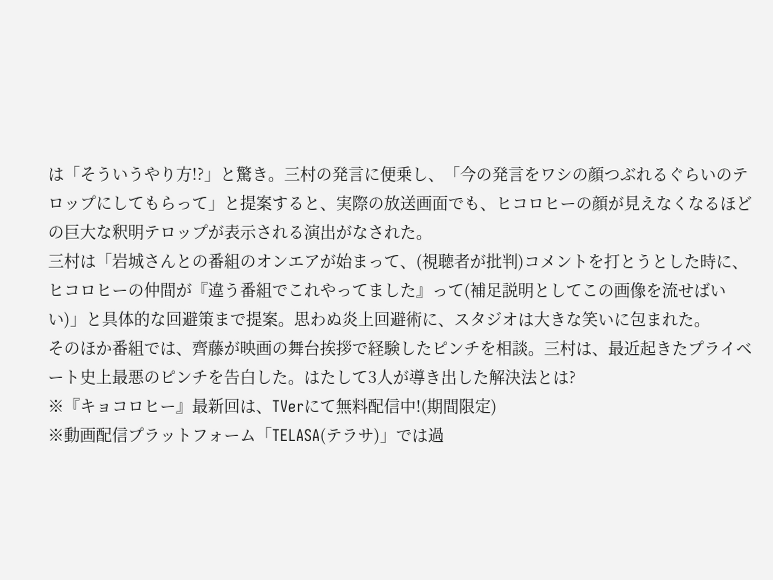は「そういうやり方!?」と驚き。三村の発言に便乗し、「今の発言をワシの顔つぶれるぐらいのテロップにしてもらって」と提案すると、実際の放送画面でも、ヒコロヒーの顔が見えなくなるほどの巨大な釈明テロップが表示される演出がなされた。
三村は「岩城さんとの番組のオンエアが始まって、(視聴者が批判)コメントを打とうとした時に、ヒコロヒーの仲間が『違う番組でこれやってました』って(補足説明としてこの画像を流せばいい)」と具体的な回避策まで提案。思わぬ炎上回避術に、スタジオは大きな笑いに包まれた。
そのほか番組では、齊藤が映画の舞台挨拶で経験したピンチを相談。三村は、最近起きたプライベート史上最悪のピンチを告白した。はたして3人が導き出した解決法とは?
※『キョコロヒー』最新回は、TVerにて無料配信中!(期間限定)
※動画配信プラットフォーム「TELASA(テラサ)」では過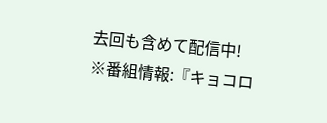去回も含めて配信中!
※番組情報:『キョコロ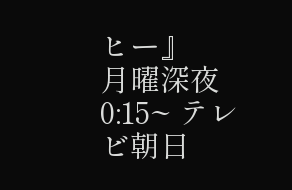ヒー』
月曜深夜0:15~ テレビ朝日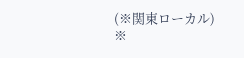(※関東ローカル)
※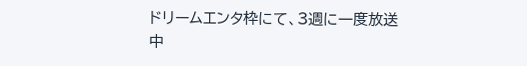ドリームエンタ枠にて、3週に一度放送中